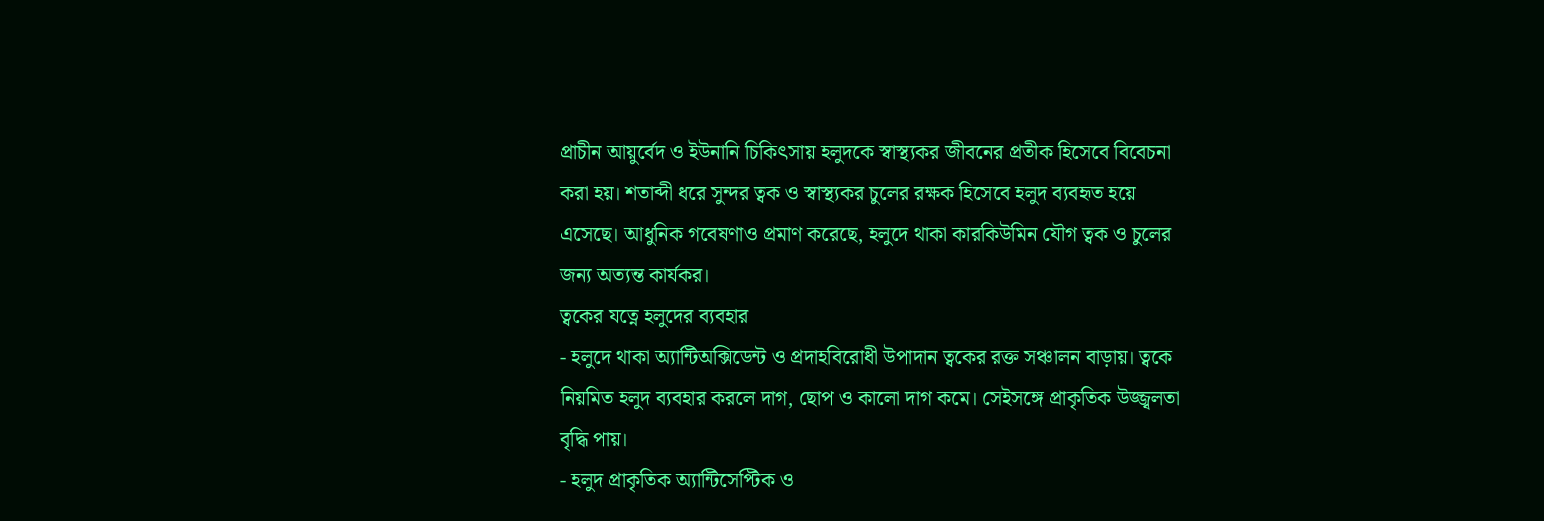প্রাচীন আয়ুর্বেদ ও ইউনানি চিকিৎসায় হলুদকে স্বাস্থ্যকর জীবনের প্রতীক হিসেবে বিবেচনা করা হয়। শতাব্দী ধরে সুন্দর ত্বক ও স্বাস্থ্যকর চুলের রক্ষক হিসেবে হলুদ ব্যবহৃত হয়ে এসেছে। আধুনিক গবেষণাও প্রমাণ করেছে, হলুদে থাকা কারকিউমিন যৌগ ত্বক ও চুলের জন্য অত্যন্ত কার্যকর।
ত্বকের যত্নে হলুদের ব্যবহার
- হলুদে থাকা অ্যান্টিঅক্সিডেন্ট ও প্রদাহবিরোধী উপাদান ত্বকের রক্ত সঞ্চালন বাড়ায়। ত্বকে নিয়মিত হলুদ ব্যবহার করলে দাগ, ছোপ ও কালো দাগ কমে। সেইসঙ্গে প্রাকৃতিক উজ্জ্বলতা বৃদ্ধি পায়।
- হলুদ প্রাকৃতিক অ্যান্টিসেপ্টিক ও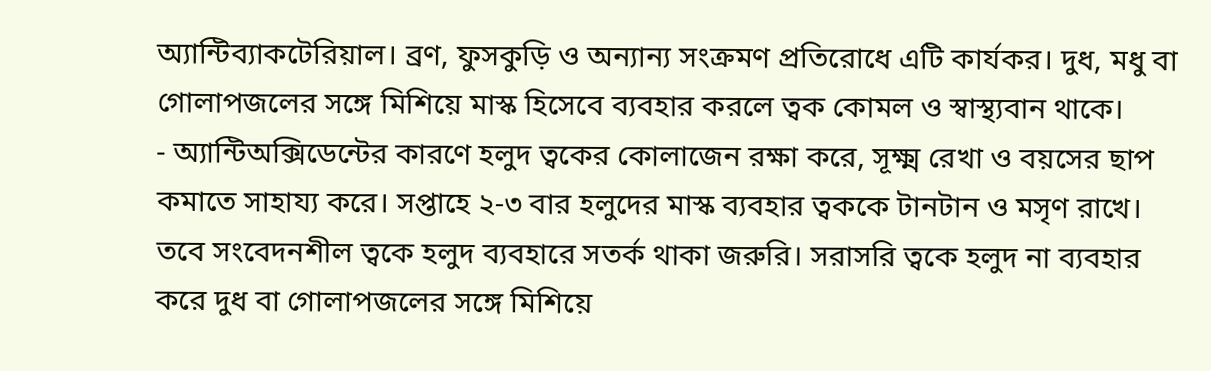অ্যান্টিব্যাকটেরিয়াল। ব্রণ, ফুসকুড়ি ও অন্যান্য সংক্রমণ প্রতিরোধে এটি কার্যকর। দুধ, মধু বা গোলাপজলের সঙ্গে মিশিয়ে মাস্ক হিসেবে ব্যবহার করলে ত্বক কোমল ও স্বাস্থ্যবান থাকে।
- অ্যান্টিঅক্সিডেন্টের কারণে হলুদ ত্বকের কোলাজেন রক্ষা করে, সূক্ষ্ম রেখা ও বয়সের ছাপ কমাতে সাহায্য করে। সপ্তাহে ২-৩ বার হলুদের মাস্ক ব্যবহার ত্বককে টানটান ও মসৃণ রাখে।
তবে সংবেদনশীল ত্বকে হলুদ ব্যবহারে সতর্ক থাকা জরুরি। সরাসরি ত্বকে হলুদ না ব্যবহার করে দুধ বা গোলাপজলের সঙ্গে মিশিয়ে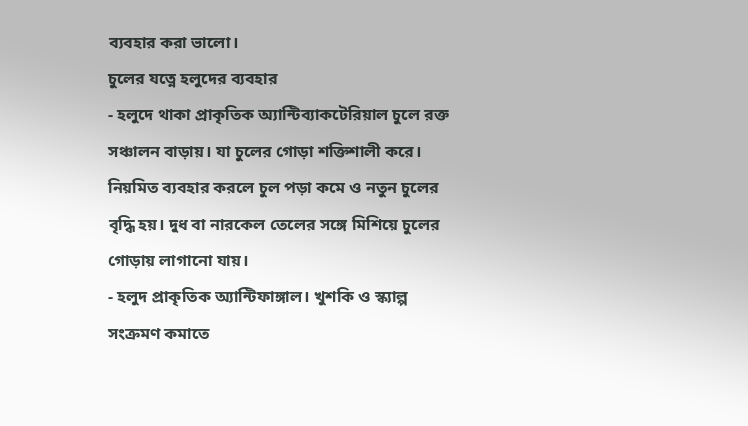ব্যবহার করা ভালো।
চুলের যত্নে হলুদের ব্যবহার
- হলুদে থাকা প্রাকৃতিক অ্যান্টিব্যাকটেরিয়াল চুলে রক্ত সঞ্চালন বাড়ায়। যা চুলের গোড়া শক্তিশালী করে। নিয়মিত ব্যবহার করলে চুল পড়া কমে ও নতুন চুলের বৃদ্ধি হয়। দুধ বা নারকেল তেলের সঙ্গে মিশিয়ে চুলের গোড়ায় লাগানো যায়।
- হলুদ প্রাকৃতিক অ্যান্টিফাঙ্গাল। খুশকি ও স্ক্যাল্প সংক্রমণ কমাতে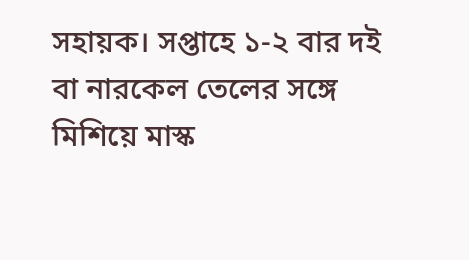সহায়ক। সপ্তাহে ১-২ বার দই বা নারকেল তেলের সঙ্গে মিশিয়ে মাস্ক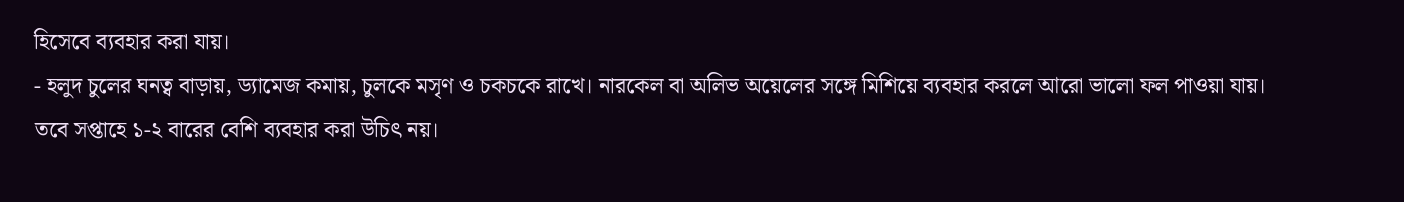হিসেবে ব্যবহার করা যায়।
- হলুদ চুলের ঘনত্ব বাড়ায়, ড্যামেজ কমায়, চুলকে মসৃণ ও চকচকে রাখে। নারকেল বা অলিভ অয়েলের সঙ্গে মিশিয়ে ব্যবহার করলে আরো ভালো ফল পাওয়া যায়।
তবে সপ্তাহে ১-২ বারের বেশি ব্যবহার করা উচিৎ নয়।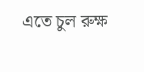এতে চুল রুক্ষ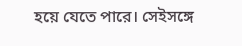হয়ে যেতে পারে। সেইসঙ্গে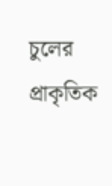চুলের প্রাকৃতিক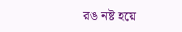রঙ নষ্ট হয়ে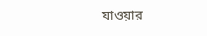যাওয়ার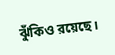ঝুঁকিও রয়েছে।